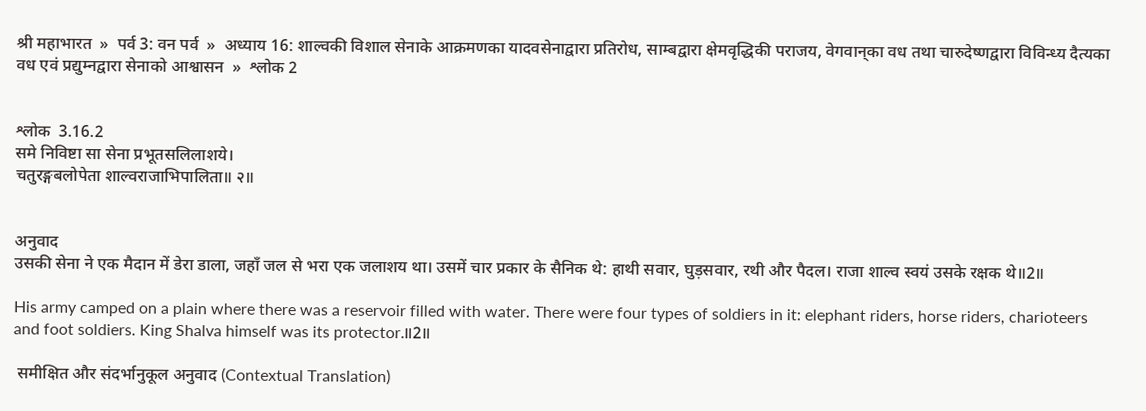श्री महाभारत  »  पर्व 3: वन पर्व  »  अध्याय 16: शाल्वकी विशाल सेनाके आक्रमणका यादवसेनाद्वारा प्रतिरोध, साम्बद्वारा क्षेमवृद्धिकी पराजय, वेगवान‍्का वध तथा चारुदेष्णद्वारा विविन्ध्य दैत्यका वध एवं प्रद्युम्नद्वारा सेनाको आश्वासन  »  श्लोक 2


श्लोक  3.16.2
समे निविष्टा सा सेना प्रभूतसलिलाशये।
चतुरङ्गबलोपेता शाल्वराजाभिपालिता॥ २॥


अनुवाद
उसकी सेना ने एक मैदान में डेरा डाला, जहाँ जल से भरा एक जलाशय था। उसमें चार प्रकार के सैनिक थे: हाथी सवार, घुड़सवार, रथी और पैदल। राजा शाल्व स्वयं उसके रक्षक थे॥2॥

His army camped on a plain where there was a reservoir filled with water. There were four types of soldiers in it: elephant riders, horse riders, charioteers and foot soldiers. King Shalva himself was its protector.॥2॥

 समीक्षित और संदर्भानुकूल अनुवाद (Contextual Translation)